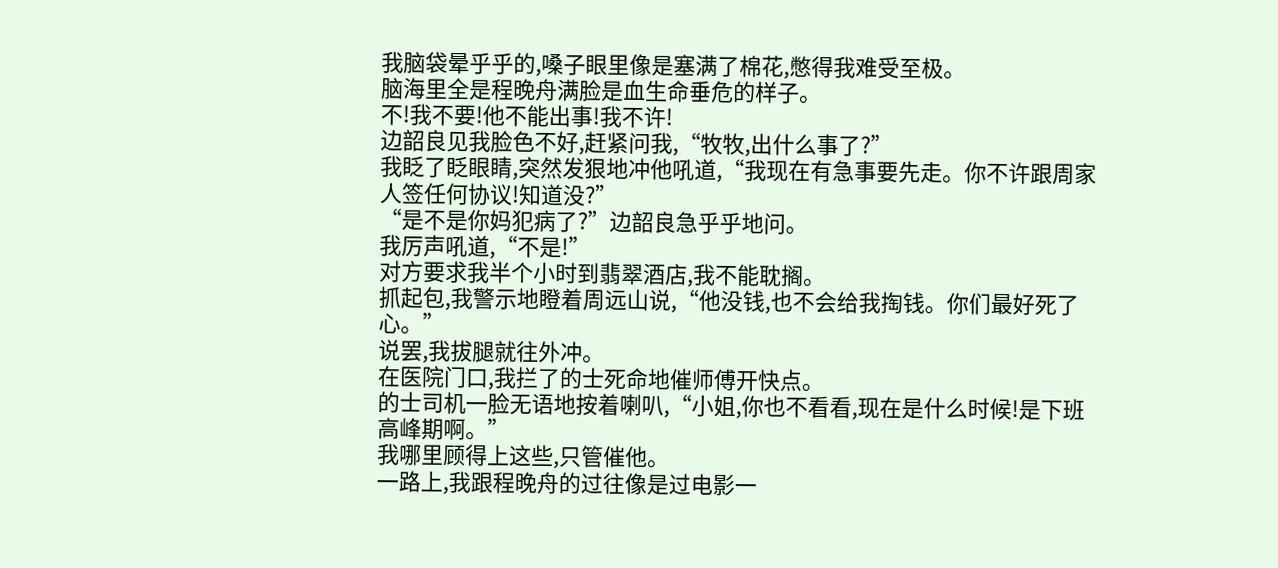我脑袋晕乎乎的,嗓子眼里像是塞满了棉花,憋得我难受至极。
脑海里全是程晚舟满脸是血生命垂危的样子。
不!我不要!他不能出事!我不许!
边韶良见我脸色不好,赶紧问我,“牧牧,出什么事了?”
我眨了眨眼睛,突然发狠地冲他吼道,“我现在有急事要先走。你不许跟周家人签任何协议!知道没?”
“是不是你妈犯病了?”边韶良急乎乎地问。
我厉声吼道,“不是!”
对方要求我半个小时到翡翠酒店,我不能耽搁。
抓起包,我警示地瞪着周远山说,“他没钱,也不会给我掏钱。你们最好死了心。”
说罢,我拔腿就往外冲。
在医院门口,我拦了的士死命地催师傅开快点。
的士司机一脸无语地按着喇叭,“小姐,你也不看看,现在是什么时候!是下班高峰期啊。”
我哪里顾得上这些,只管催他。
一路上,我跟程晚舟的过往像是过电影一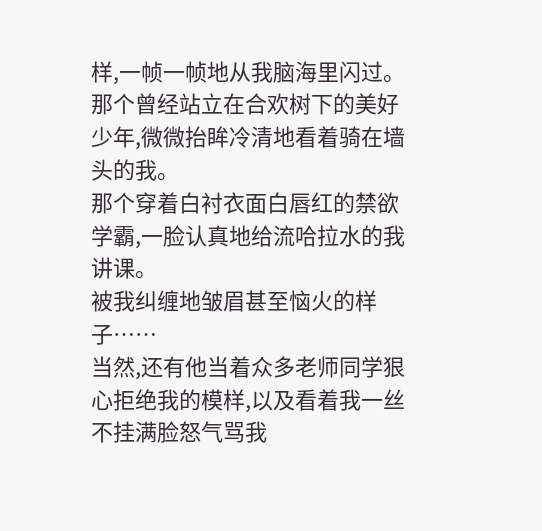样,一帧一帧地从我脑海里闪过。
那个曾经站立在合欢树下的美好少年,微微抬眸冷清地看着骑在墙头的我。
那个穿着白衬衣面白唇红的禁欲学霸,一脸认真地给流哈拉水的我讲课。
被我纠缠地皱眉甚至恼火的样子……
当然,还有他当着众多老师同学狠心拒绝我的模样,以及看着我一丝不挂满脸怒气骂我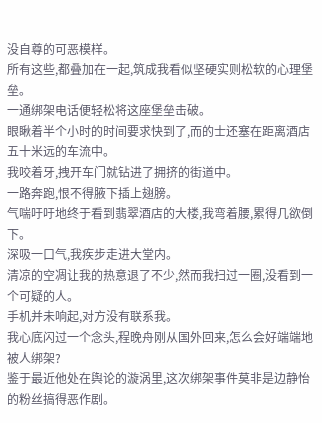没自尊的可恶模样。
所有这些,都叠加在一起,筑成我看似坚硬实则松软的心理堡垒。
一通绑架电话便轻松将这座堡垒击破。
眼瞅着半个小时的时间要求快到了,而的士还塞在距离酒店五十米远的车流中。
我咬着牙,拽开车门就钻进了拥挤的街道中。
一路奔跑,恨不得腋下插上翅膀。
气喘吁吁地终于看到翡翠酒店的大楼,我弯着腰,累得几欲倒下。
深吸一口气,我疾步走进大堂内。
清凉的空凋让我的热意退了不少,然而我扫过一圈,没看到一个可疑的人。
手机并未响起,对方没有联系我。
我心底闪过一个念头,程晚舟刚从国外回来,怎么会好端端地被人绑架?
鉴于最近他处在舆论的漩涡里,这次绑架事件莫非是边静怡的粉丝搞得恶作剧。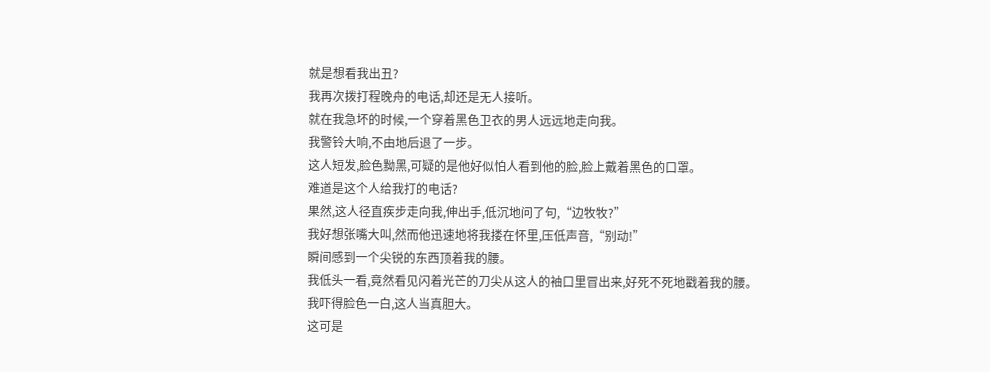就是想看我出丑?
我再次拨打程晚舟的电话,却还是无人接听。
就在我急坏的时候,一个穿着黑色卫衣的男人远远地走向我。
我警铃大响,不由地后退了一步。
这人短发,脸色黝黑,可疑的是他好似怕人看到他的脸,脸上戴着黑色的口罩。
难道是这个人给我打的电话?
果然,这人径直疾步走向我,伸出手,低沉地问了句,“边牧牧?”
我好想张嘴大叫,然而他迅速地将我搂在怀里,压低声音,“别动!”
瞬间感到一个尖锐的东西顶着我的腰。
我低头一看,竟然看见闪着光芒的刀尖从这人的袖口里冒出来,好死不死地戳着我的腰。
我吓得脸色一白,这人当真胆大。
这可是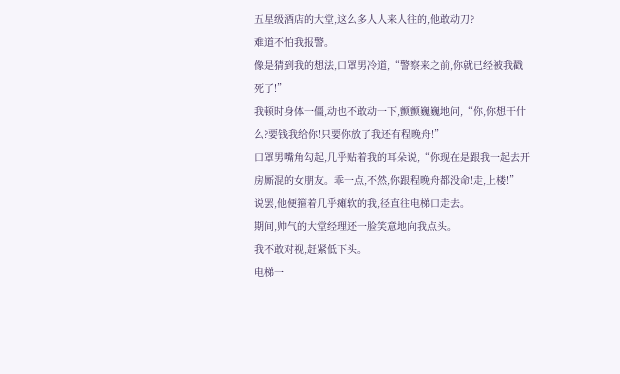五星级酒店的大堂,这么多人人来人往的,他敢动刀?
难道不怕我报警。
像是猜到我的想法,口罩男冷道,“警察来之前,你就已经被我戳死了!”
我顿时身体一僵,动也不敢动一下,颤颤巍巍地问,“你,你想干什么?要钱我给你!只要你放了我还有程晚舟!”
口罩男嘴角勾起,几乎贴着我的耳朵说,“你现在是跟我一起去开房厮混的女朋友。乖一点,不然,你跟程晚舟都没命!走,上楼!”
说罢,他便箍着几乎瘫软的我,径直往电梯口走去。
期间,帅气的大堂经理还一脸笑意地向我点头。
我不敢对视,赶紧低下头。
电梯一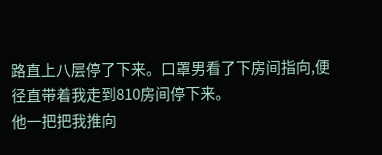路直上八层停了下来。口罩男看了下房间指向,便径直带着我走到810房间停下来。
他一把把我推向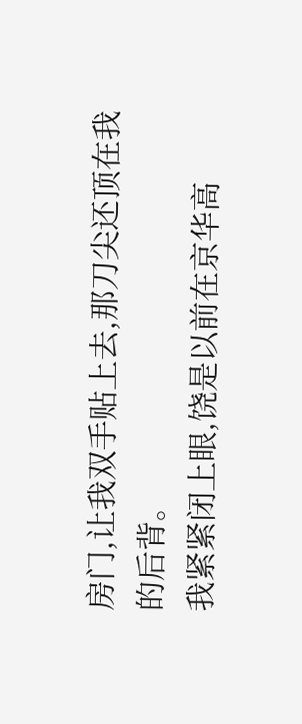房门,让我双手贴上去,那刀尖还顶在我的后背。
我紧紧闭上眼,饶是以前在京华高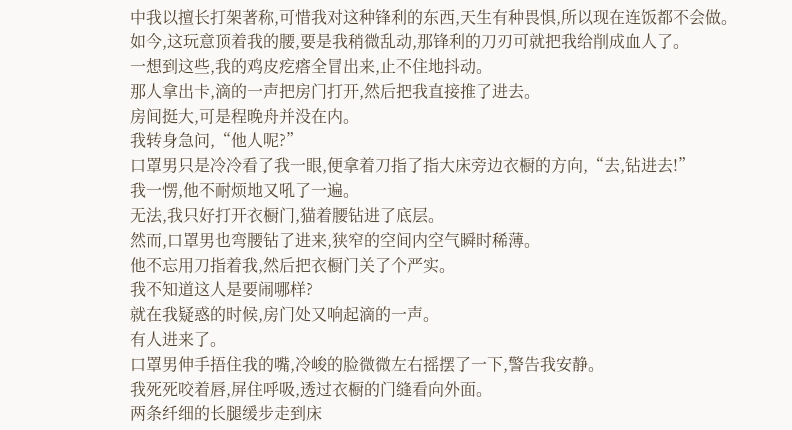中我以擅长打架著称,可惜我对这种锋利的东西,天生有种畏惧,所以现在连饭都不会做。
如今,这玩意顶着我的腰,要是我稍微乱动,那锋利的刀刃可就把我给削成血人了。
一想到这些,我的鸡皮疙瘩全冒出来,止不住地抖动。
那人拿出卡,滴的一声把房门打开,然后把我直接推了进去。
房间挺大,可是程晚舟并没在内。
我转身急问,“他人呢?”
口罩男只是冷冷看了我一眼,便拿着刀指了指大床旁边衣橱的方向,“去,钻进去!”
我一愣,他不耐烦地又吼了一遍。
无法,我只好打开衣橱门,猫着腰钻进了底层。
然而,口罩男也弯腰钻了进来,狭窄的空间内空气瞬时稀薄。
他不忘用刀指着我,然后把衣橱门关了个严实。
我不知道这人是要闹哪样?
就在我疑惑的时候,房门处又响起滴的一声。
有人进来了。
口罩男伸手捂住我的嘴,冷峻的脸微微左右摇摆了一下,警告我安静。
我死死咬着唇,屏住呼吸,透过衣橱的门缝看向外面。
两条纤细的长腿缓步走到床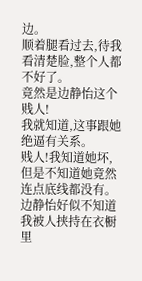边。
顺着腿看过去,待我看清楚脸,整个人都不好了。
竟然是边静怡这个贱人!
我就知道,这事跟她绝逼有关系。
贱人!我知道她坏,但是不知道她竟然连点底线都没有。
边静怡好似不知道我被人挟持在衣橱里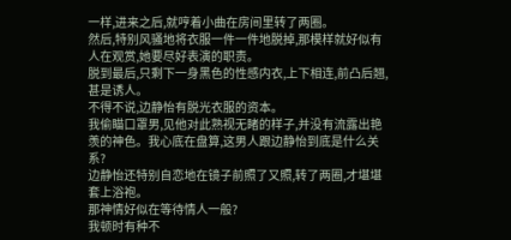一样,进来之后,就哼着小曲在房间里转了两圈。
然后,特别风骚地将衣服一件一件地脱掉,那模样就好似有人在观赏,她要尽好表演的职责。
脱到最后,只剩下一身黑色的性感内衣,上下相连,前凸后翘,甚是诱人。
不得不说,边静怡有脱光衣服的资本。
我偷瞄口罩男,见他对此熟视无睹的样子,并没有流露出艳羡的神色。我心底在盘算,这男人跟边静怡到底是什么关系?
边静怡还特别自恋地在镜子前照了又照,转了两圈,才堪堪套上浴袍。
那神情好似在等待情人一般?
我顿时有种不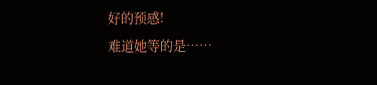好的预感!
难道她等的是……